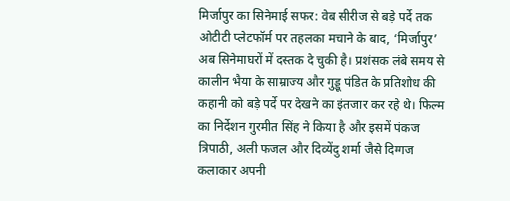मिर्जापुर का सिनेमाई सफर: वेब सीरीज से बड़े पर्दे तक
ओटीटी प्लेटफॉर्म पर तहलका मचाने के बाद, ‘मिर्जापुर’ अब सिनेमाघरों में दस्तक दे चुकी है। प्रशंसक लंबे समय से कालीन भैया के साम्राज्य और गुड्डू पंडित के प्रतिशोध की कहानी को बड़े पर्दे पर देखने का इंतजार कर रहे थे। फिल्म का निर्देशन गुरमीत सिंह ने किया है और इसमें पंकज त्रिपाठी, अली फजल और दिव्येंदु शर्मा जैसे दिग्गज कलाकार अपनी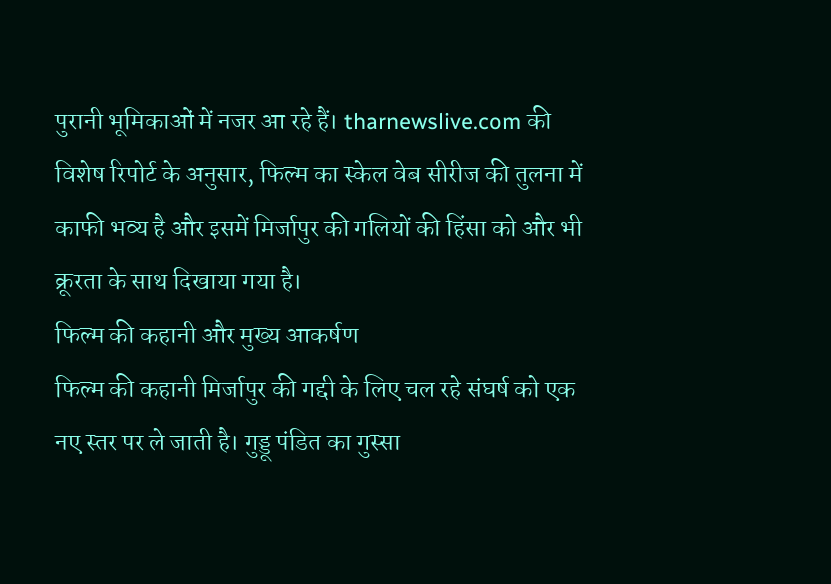पुरानी भूमिकाओं में नजर आ रहे हैं। tharnewslive.com की विशेष रिपोर्ट के अनुसार, फिल्म का स्केल वेब सीरीज की तुलना में काफी भव्य है और इसमें मिर्जापुर की गलियों की हिंसा को और भी क्रूरता के साथ दिखाया गया है।
फिल्म की कहानी और मुख्य आकर्षण
फिल्म की कहानी मिर्जापुर की गद्दी के लिए चल रहे संघर्ष को एक नए स्तर पर ले जाती है। गुड्डू पंडित का गुस्सा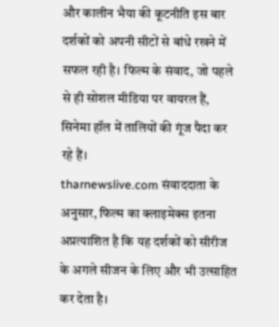और कालीन भैया की कूटनीति इस बार दर्शकों को अपनी सीटों से बांधे रखने में सफल रही है। फिल्म के संवाद, जो पहले से ही सोशल मीडिया पर वायरल हैं, सिनेमा हॉल में तालियों की गूंज पैदा कर रहे हैं।
tharnewslive.com संवाददाता के अनुसार, फिल्म का क्लाइमेक्स इतना अप्रत्याशित है कि यह दर्शकों को सीरीज के अगले सीजन के लिए और भी उत्साहित कर देता है।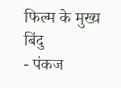फिल्म के मुख्य बिंदु
- पंकज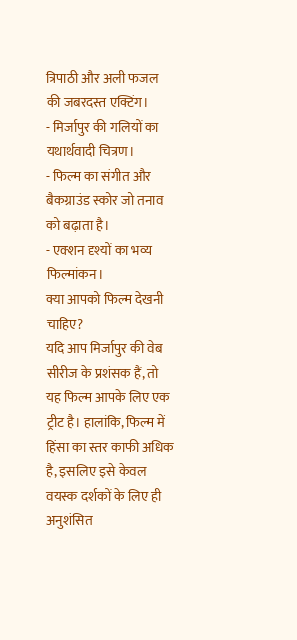त्रिपाठी और अली फजल की जबरदस्त एक्टिंग।
- मिर्जापुर की गलियों का यथार्थवादी चित्रण।
- फिल्म का संगीत और बैकग्राउंड स्कोर जो तनाव को बढ़ाता है।
- एक्शन दृश्यों का भव्य फिल्मांकन।
क्या आपको फिल्म देखनी चाहिए?
यदि आप मिर्जापुर की वेब सीरीज के प्रशंसक हैं, तो यह फिल्म आपके लिए एक ट्रीट है। हालांकि, फिल्म में हिंसा का स्तर काफी अधिक है, इसलिए इसे केवल वयस्क दर्शकों के लिए ही अनुशंसित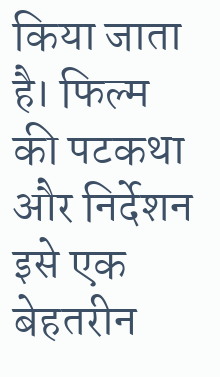किया जाता है। फिल्म की पटकथा और निर्देशन इसे एक बेहतरीन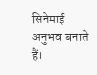सिनेमाई अनुभव बनाते हैं।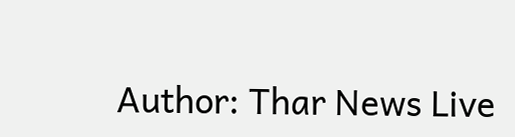Author: Thar News Live